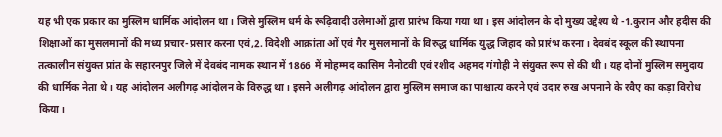यह भी एक प्रकार का मुस्लिम धार्मिक आंदोलन था। जिसे मुस्लिम धर्म के रूढ़िवादी उलेमाओं द्वारा प्रारंभ किया गया था। इस आंदोलन के दो मुख्य उद्देश्य थे -1.कुरान और हदीस की शिक्षाओं का मुसलमानों की मध्य प्रचार-प्रसार करना एवं,2. विदेशी आक्रांता ओं एवं गैर मुसलमानों के विरुद्ध धार्मिक युद्ध जिहाद को प्रारंभ करना। देवबंद स्कूल की स्थापना तत्कालीन संयुक्त प्रांत के सहारनपुर जिले में देवबंद नामक स्थान में 1866 में मोहम्मद कासिम नैनोटवी एवं रशीद अहमद गंगोही ने संयुक्त रूप से की थी। यह दोनों मुस्लिम समुदाय की धार्मिक नेता थे। यह आंदोलन अलीगढ़ आंदोलन के विरुद्ध था। इसने अलीगढ़ आंदोलन द्वारा मुस्लिम समाज का पाश्चात्य करने एवं उदार रुख अपनाने के रवैए का कड़ा विरोध किया।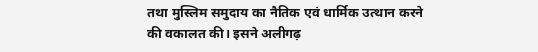तथा मुस्लिम समुदाय का नैतिक एवं धार्मिक उत्थान करने की वकालत की। इसने अलीगढ़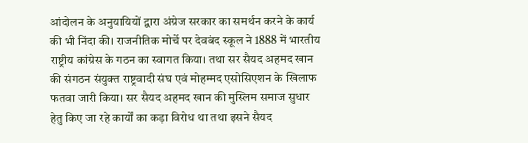आंदोलन के अनुयायियों द्वारा अंग्रेज सरकार का समर्थन करने के कार्य की भी निंदा की। राजनीतिक मोर्चे पर देवबंद स्कूल ने 1888 में भारतीय राष्ट्रीय कांग्रेस के गठन का स्वागत किया। तथा सर सैयद अहमद खान की संगठन संयुक्त राष्ट्रवादी संघ एवं मोहम्मद एसोसिएशन के खिलाफ फतवा जारी किया। सर सैयद अहमद खान की मुस्लिम समाज सुधार हेतु किए जा रहे कार्यों का कड़ा विरोध था तथा इसने सैयद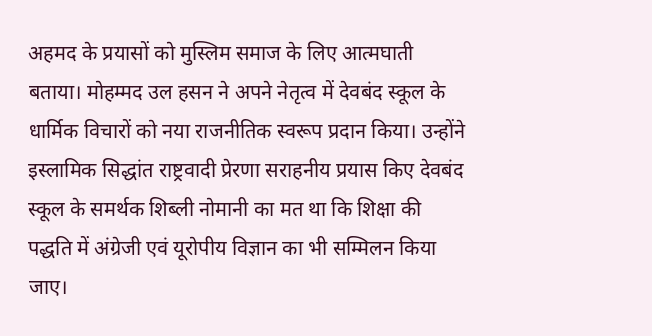अहमद के प्रयासों को मुस्लिम समाज के लिए आत्मघाती बताया। मोहम्मद उल हसन ने अपने नेतृत्व में देवबंद स्कूल के धार्मिक विचारों को नया राजनीतिक स्वरूप प्रदान किया। उन्होंने इस्लामिक सिद्धांत राष्ट्रवादी प्रेरणा सराहनीय प्रयास किए देवबंद स्कूल के समर्थक शिब्ली नोमानी का मत था कि शिक्षा की पद्धति में अंग्रेजी एवं यूरोपीय विज्ञान का भी सम्मिलन किया जाए।